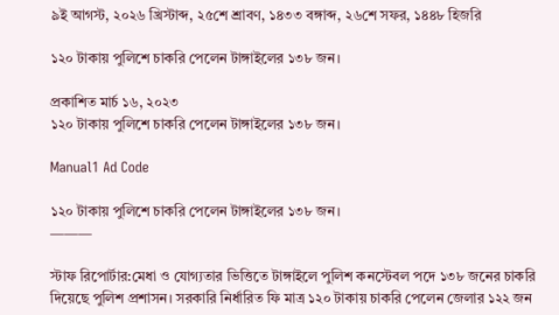৯ই আগস্ট, ২০২৬ খ্রিস্টাব্দ, ২৫শে শ্রাবণ, ১৪৩৩ বঙ্গাব্দ, ২৬শে সফর, ১৪৪৮ হিজরি

১২০ টাকায় পুলিশে চাকরি পেলেন টাঙ্গাইলের ১৩৮ জন।

প্রকাশিত মার্চ ১৬, ২০২৩
১২০ টাকায় পুলিশে চাকরি পেলেন টাঙ্গাইলের ১৩৮ জন।

Manual1 Ad Code

১২০ টাকায় পুলিশে চাকরি পেলেন টাঙ্গাইলের ১৩৮ জন।
———

স্টাফ রিপোর্টার:মেধা ও যোগ্যতার ভিত্তিতে টাঙ্গাইলে পুলিশ কনস্টেবল পদে ১৩৮ জনের চাকরি দিয়েছে পুলিশ প্রশাসন। সরকারি নির্ধারিত ফি মাত্র ১২০ টাকায় চাকরি পেলেন জেলার ১২২ জন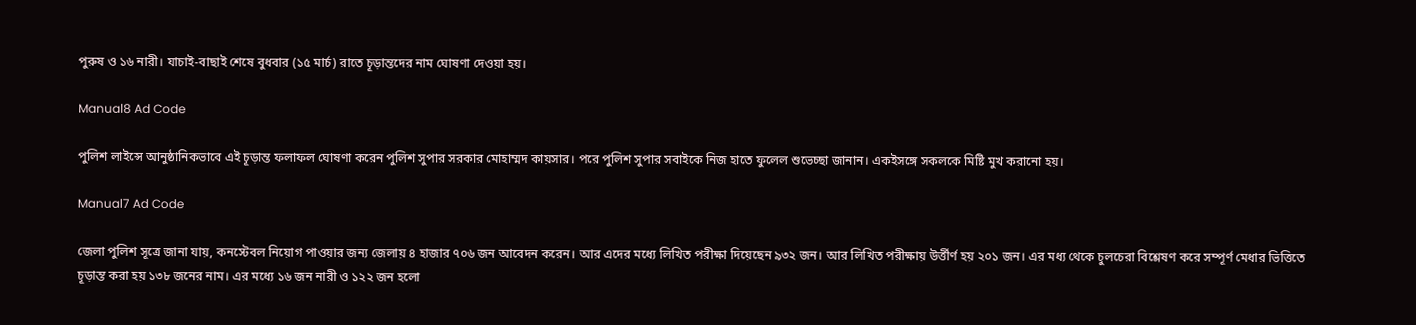পুরুষ ও ১৬ নারী। যাচাই-বাছাই শেষে বুধবার (১৫ মার্চ) রাতে চূড়ান্তদের নাম ঘোষণা দেওয়া হয়।

Manual8 Ad Code

পুলিশ লাইন্সে আনুষ্ঠানিকভাবে এই চূড়ান্ত ফলাফল ঘোষণা করেন পুলিশ সুপার সরকার মোহাম্মদ কায়সার। পরে পুলিশ সুপার সবাইকে নিজ হাতে ফুলেল শুভেচ্ছা জানান। একইসঙ্গে সকলকে মিষ্টি মুখ করানো হয়।

Manual7 Ad Code

জেলা পুলিশ সূত্রে জানা যায়, কনস্টেবল নিয়োগ পাওয়ার জন্য জেলায় ৪ হাজার ৭০৬ জন আবেদন করেন। আর এদের মধ্যে লিখিত পরীক্ষা দিয়েছেন ৯৩২ জন। আর লিখিত পরীক্ষায় উর্ত্তীর্ণ হয় ২০১ জন। এর মধ্য থেকে চুলচেরা বিশ্লেষণ করে সম্পূর্ণ মেধার ভিত্তিতে চূড়ান্ত করা হয় ১৩৮ জনের নাম। এর মধ্যে ১৬ জন নারী ও ১২২ জন হলো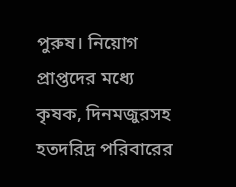পুরুষ। নিয়োগ প্রাপ্তদের মধ্যে কৃষক, দিনমজুরসহ হতদরিদ্র পরিবারের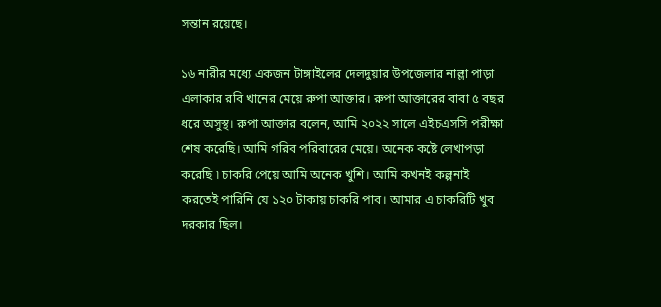সন্তান রয়েছে।

১৬ নারীর মধ্যে একজন টাঙ্গাইলের দেলদুয়ার উপজেলার নাল্লা পাড়া এলাকার রবি খানের মেয়ে রুপা আক্তার। রুপা আক্তারের বাবা ৫ বছর ধরে অসুস্থ। রুপা আক্তার বলেন, আমি ২০২২ সালে এইচএসসি পরীক্ষা শেষ করেছি। আমি গরিব পরিবারের মেয়ে। অনেক কষ্টে লেখাপড়া করেছি ৷ চাকরি পেয়ে আমি অনেক খুশি। আমি কখনই কল্পনাই করতেই পারিনি যে ১২০ টাকায় চাকরি পাব। আমার এ চাকরিটি খুব দরকার ছিল।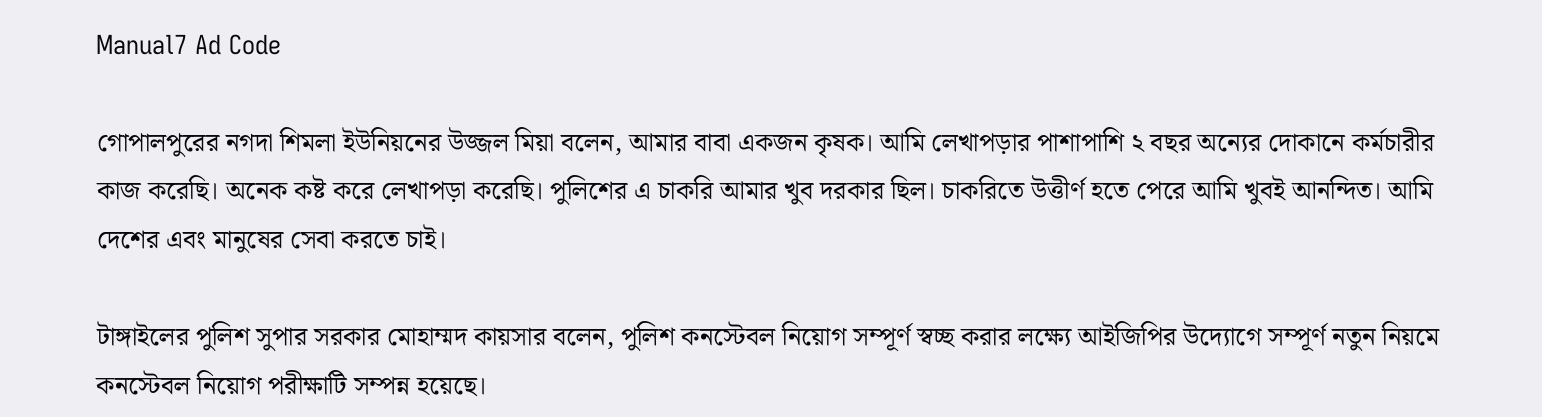Manual7 Ad Code

গোপালপুরের নগদা শিমলা ইউনিয়নের উজ্জল মিয়া বলেন, আমার বাবা একজন কৃষক। আমি লেখাপড়ার পাশাপাশি ২ বছর অন্যের দোকানে কর্মচারীর কাজ করেছি। অনেক কষ্ট করে লেখাপড়া করেছি। পুলিশের এ চাকরি আমার খুব দরকার ছিল। চাকরিতে উত্তীর্ণ হতে পেরে আমি খুবই আনন্দিত। আমি দেশের এবং মানুষের সেবা করতে চাই।

টাঙ্গাইলের পুলিশ সুপার সরকার মোহাম্মদ কায়সার বলেন, পুলিশ কনস্টেবল নিয়োগ সম্পূর্ণ স্বচ্ছ করার লক্ষ্যে আইজিপির উদ্যোগে সম্পূর্ণ নতুন নিয়মে কনস্টেবল নিয়োগ পরীক্ষাটি সম্পন্ন হয়েছে।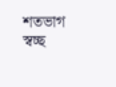শতভাগ স্বচ্ছ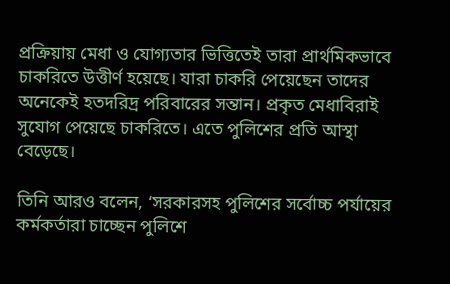প্রক্রিয়ায় মেধা ও যোগ্যতার ভিত্তিতেই তারা প্রার্থমিকভাবে চাকরিতে উত্তীর্ণ হয়েছে। যারা চাকরি পেয়েছেন তাদের অনেকেই হতদরিদ্র পরিবারের সন্তান। প্রকৃত মেধাবিরাই সুযোগ পেয়েছে চাকরিতে। এতে পুলিশের প্রতি আস্থা বেড়েছে।

তিনি আরও বলেন, ‘সরকারসহ পুলিশের সর্বোচ্চ পর্যায়ের কর্মকর্তারা চাচ্ছেন পুলিশে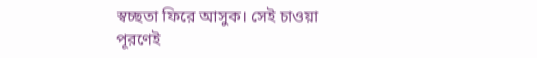স্বচ্ছতা ফিরে আসুক। সেই চাওয়া পূরণেই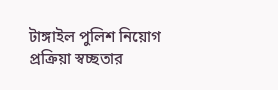টাঙ্গাইল পুলিশ নিয়োগ প্রক্রিয়া স্বচ্ছতার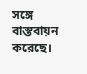সঙ্গে বাস্তবায়ন করেছে।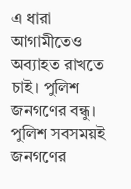এ ধারা আগামীতেও অব্যাহত রাখতে চাই। পুলিশ জনগণের বন্ধু। পুলিশ সবসময়ই জনগণের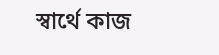স্বার্থে কাজ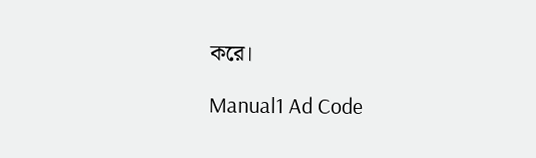করে।

Manual1 Ad Code